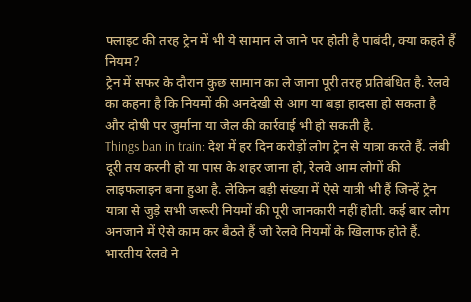फ्लाइट की तरह ट्रेन में भी ये सामान ले जाने पर होती है पाबंदी, क्या कहते हैं नियम?
ट्रेन में सफर के दौरान कुछ सामान का ले जाना पूरी तरह प्रतिबंधित है. रेलवे का कहना है कि नियमों की अनदेखी से आग या बड़ा हादसा हो सकता है और दोषी पर जुर्माना या जेल की कार्रवाई भी हो सकती है.
Things ban in train: देश में हर दिन करोड़ों लोग ट्रेन से यात्रा करते हैं. लंबी दूरी तय करनी हो या पास के शहर जाना हो, रेलवे आम लोगों की लाइफलाइन बना हुआ है. लेकिन बड़ी संख्या में ऐसे यात्री भी हैं जिन्हें ट्रेन यात्रा से जुड़े सभी जरूरी नियमों की पूरी जानकारी नहीं होती. कई बार लोग अनजाने में ऐसे काम कर बैठते हैं जो रेलवे नियमों के खिलाफ होते हैं.
भारतीय रेलवे ने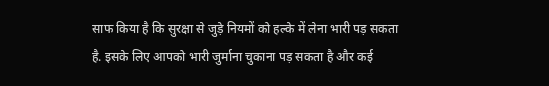साफ किया है कि सुरक्षा से जुड़े नियमों को हल्के में लेना भारी पड़ सकता है. इसके लिए आपको भारी जुर्माना चुकाना पड़ सकता है और कई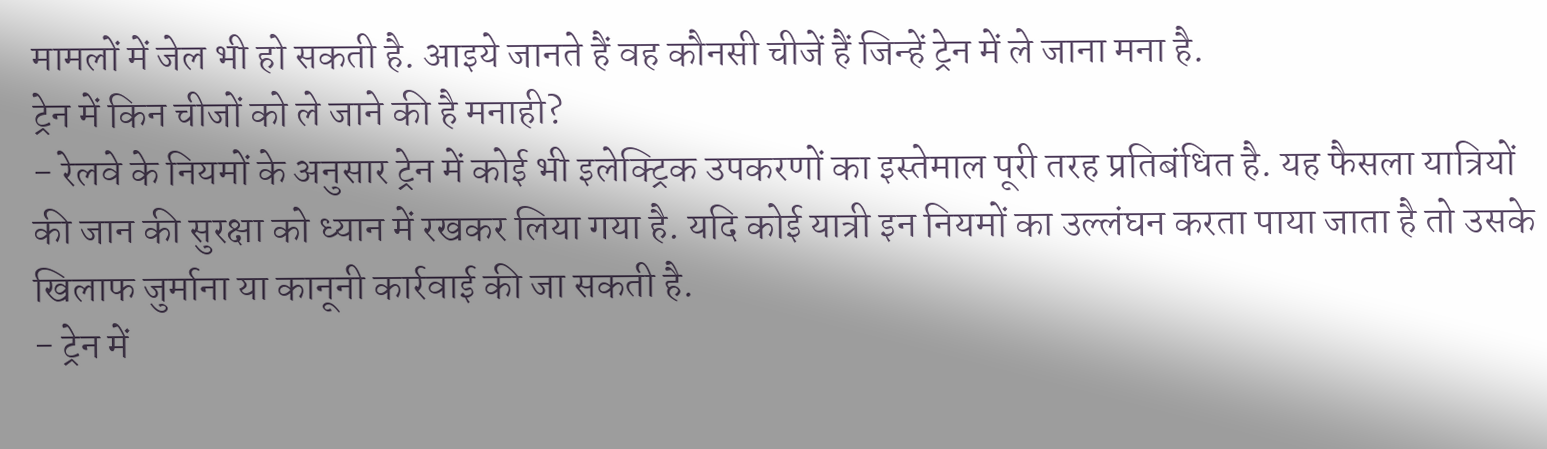मामलों में जेल भी हो सकती है. आइये जानते हैं वह कौनसी चीजें हैं जिन्हें ट्रेन में ले जाना मना है.
ट्रेन में किन चीजों को ले जाने की है मनाही?
- रेलवे के नियमों के अनुसार ट्रेन में कोई भी इलेक्ट्रिक उपकरणों का इस्तेमाल पूरी तरह प्रतिबंधित है. यह फैसला यात्रियों की जान की सुरक्षा को ध्यान में रखकर लिया गया है. यदि कोई यात्री इन नियमों का उल्लंघन करता पाया जाता है तो उसके खिलाफ जुर्माना या कानूनी कार्रवाई की जा सकती है.
- ट्रेन में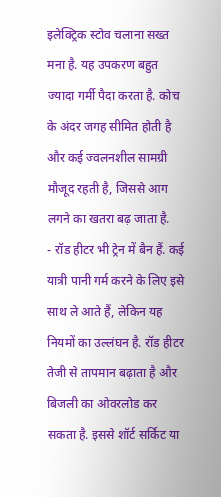इलेक्ट्रिक स्टोव चलाना सख्त मना है. यह उपकरण बहुत ज्यादा गर्मी पैदा करता है. कोच के अंदर जगह सीमित होती है और कई ज्वलनशील सामग्री मौजूद रहती है, जिससे आग लगने का खतरा बढ़ जाता है.
- रॉड हीटर भी ट्रेन में बैन हैं. कई यात्री पानी गर्म करने के लिए इसे साथ ले आते हैं, लेकिन यह नियमों का उल्लंघन है. रॉड हीटर तेजी से तापमान बढ़ाता है और बिजली का ओवरलोड कर सकता है. इससे शॉर्ट सर्किट या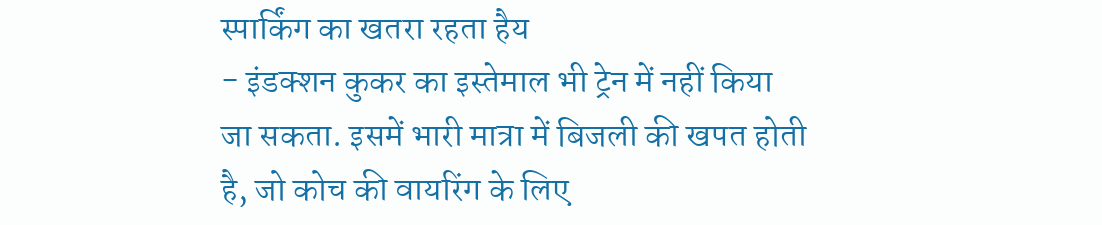स्पार्किंग का खतरा रहता हैय
- इंडक्शन कुकर का इस्तेमाल भी ट्रेन में नहीं किया जा सकता. इसमें भारी मात्रा में बिजली की खपत होती है, जो कोच की वायरिंग के लिए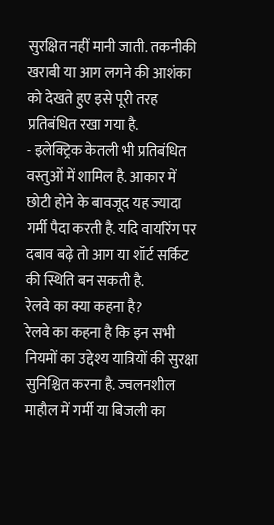सुरक्षित नहीं मानी जाती. तकनीकी खराबी या आग लगने की आशंका को देखते हुए इसे पूरी तरह प्रतिबंधित रखा गया है.
- इलेक्ट्रिक केतली भी प्रतिबंधित वस्तुओं में शामिल है. आकार में छोटी होने के बावजूद यह ज्यादा गर्मी पैदा करती है. यदि वायरिंग पर दबाव बढ़े तो आग या शॉर्ट सर्किट की स्थिति बन सकती है.
रेलवे का क्या कहना है?
रेलवे का कहना है कि इन सभी नियमों का उद्देश्य यात्रियों की सुरक्षा सुनिश्चित करना है. ज्वलनशील माहौल में गर्मी या बिजली का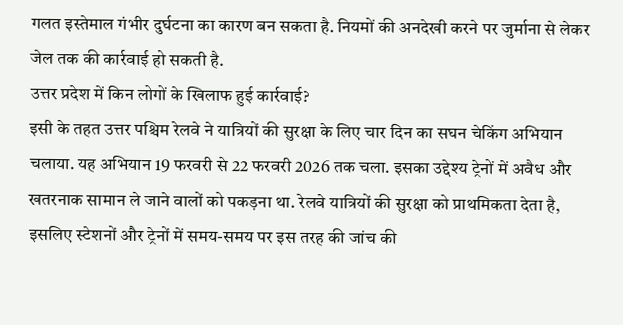गलत इस्तेमाल गंभीर दुर्घटना का कारण बन सकता है. नियमों की अनदेखी करने पर जुर्माना से लेकर जेल तक की कार्रवाई हो सकती है.
उत्तर प्रदेश में किन लोगों के खिलाफ हुई कार्रवाई?
इसी के तहत उत्तर पश्चिम रेलवे ने यात्रियों की सुरक्षा के लिए चार दिन का सघन चेकिंग अभियान चलाया. यह अभियान 19 फरवरी से 22 फरवरी 2026 तक चला. इसका उद्देश्य ट्रेनों में अवैध और खतरनाक सामान ले जाने वालों को पकड़ना था. रेलवे यात्रियों की सुरक्षा को प्राथमिकता देता है, इसलिए स्टेशनों और ट्रेनों में समय-समय पर इस तरह की जांच की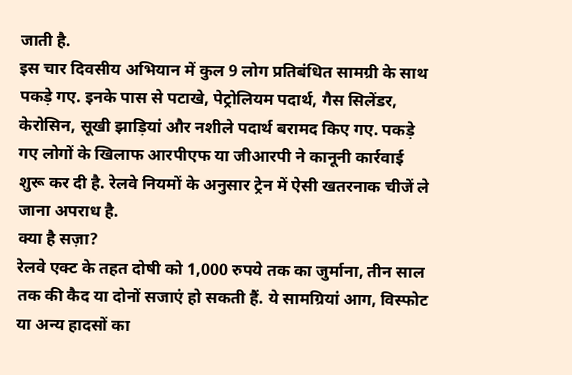जाती है.
इस चार दिवसीय अभियान में कुल 9 लोग प्रतिबंधित सामग्री के साथ पकड़े गए. इनके पास से पटाखे, पेट्रोलियम पदार्थ, गैस सिलेंडर, केरोसिन, सूखी झाड़ियां और नशीले पदार्थ बरामद किए गए. पकड़े गए लोगों के खिलाफ आरपीएफ या जीआरपी ने कानूनी कार्रवाई शुरू कर दी है. रेलवे नियमों के अनुसार ट्रेन में ऐसी खतरनाक चीजें ले जाना अपराध है.
क्या है सज़ा?
रेलवे एक्ट के तहत दोषी को 1,000 रुपये तक का जुर्माना, तीन साल तक की कैद या दोनों सजाएं हो सकती हैं. ये सामग्रियां आग, विस्फोट या अन्य हादसों का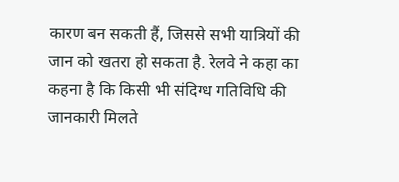कारण बन सकती हैं, जिससे सभी यात्रियों की जान को खतरा हो सकता है. रेलवे ने कहा का कहना है कि किसी भी संदिग्ध गतिविधि की जानकारी मिलते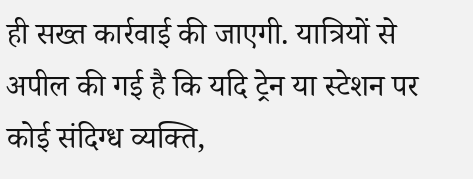ही सख्त कार्रवाई की जाएगी. यात्रियों से अपील की गई है कि यदि ट्रेन या स्टेशन पर कोई संदिग्ध व्यक्ति,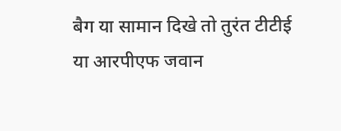बैग या सामान दिखे तो तुरंत टीटीई या आरपीएफ जवान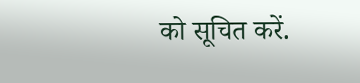को सूचित करें.